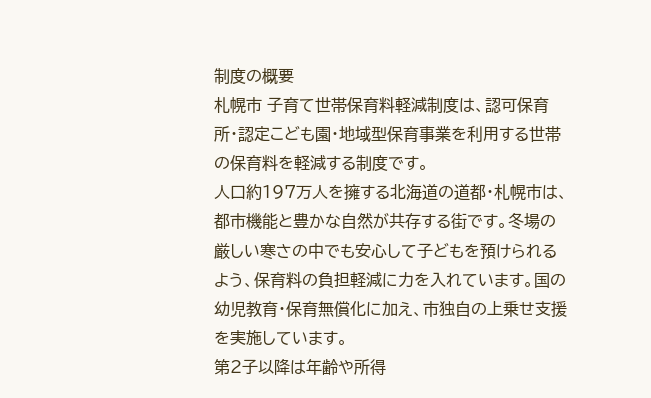制度の概要
札幌市 子育て世帯保育料軽減制度は、認可保育所・認定こども園・地域型保育事業を利用する世帯の保育料を軽減する制度です。
人口約197万人を擁する北海道の道都・札幌市は、都市機能と豊かな自然が共存する街です。冬場の厳しい寒さの中でも安心して子どもを預けられるよう、保育料の負担軽減に力を入れています。国の幼児教育・保育無償化に加え、市独自の上乗せ支援を実施しています。
第2子以降は年齢や所得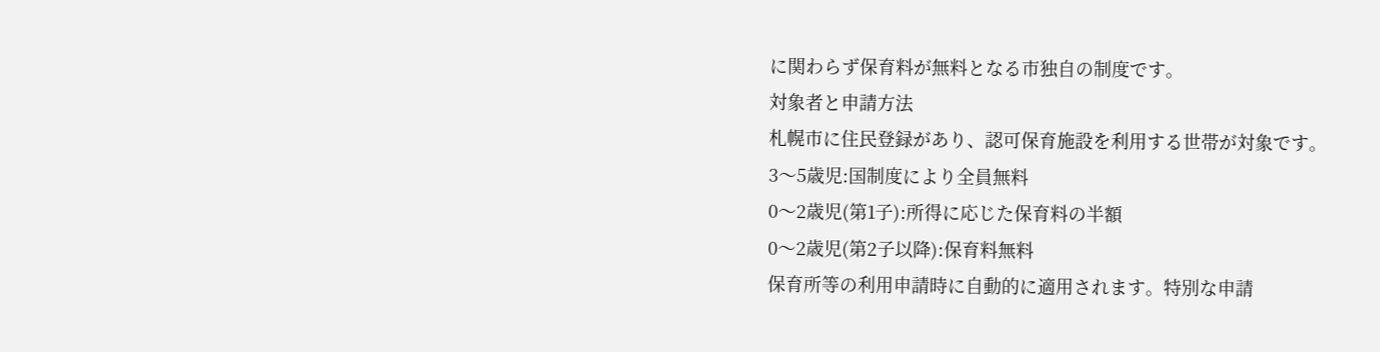に関わらず保育料が無料となる市独自の制度です。
対象者と申請方法
札幌市に住民登録があり、認可保育施設を利用する世帯が対象です。
3〜5歳児:国制度により全員無料
0〜2歳児(第1子):所得に応じた保育料の半額
0〜2歳児(第2子以降):保育料無料
保育所等の利用申請時に自動的に適用されます。特別な申請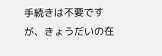手続きは不要ですが、きょうだいの在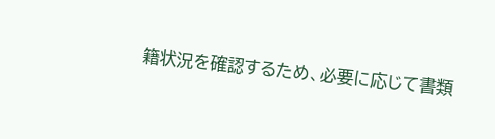籍状況を確認するため、必要に応じて書類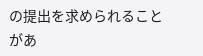の提出を求められることがあ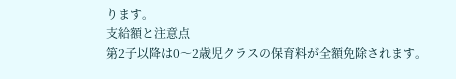ります。
支給額と注意点
第2子以降は0〜2歳児クラスの保育料が全額免除されます。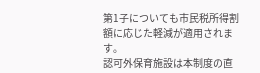第1子についても市民税所得割額に応じた軽減が適用されます。
認可外保育施設は本制度の直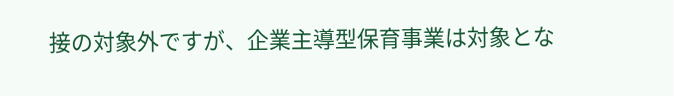接の対象外ですが、企業主導型保育事業は対象とな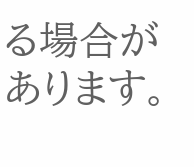る場合があります。